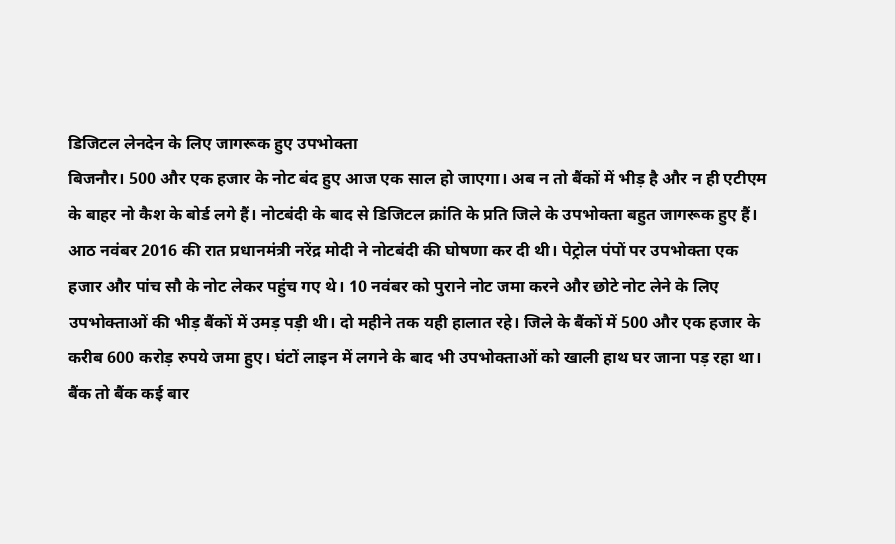डिजिटल लेनदेन के लिए जागरूक हुए उपभोक्ता
बिजनौर। 500 और एक हजार के नोट बंद हुए आज एक साल हो जाएगा। अब न तो बैंकों में भीड़ है और न ही एटीएम के बाहर नो कैश के बोर्ड लगे हैं। नोटबंदी के बाद से डिजिटल क्रांति के प्रति जिले के उपभोक्ता बहुत जागरूक हुए हैं।
आठ नवंबर 2016 की रात प्रधानमंत्री नरेंद्र मोदी ने नोटबंदी की घोषणा कर दी थी। पेट्रोल पंपों पर उपभोक्ता एक हजार और पांच सौ के नोट लेकर पहुंच गए थे। 10 नवंबर को पुराने नोट जमा करने और छोटे नोट लेने के लिए उपभोक्ताओं की भीड़ बैंकों में उमड़ पड़ी थी। दो महीने तक यही हालात रहे। जिले के बैंकों में 500 और एक हजार के करीब 600 करोड़ रुपये जमा हुए। घंटों लाइन में लगने के बाद भी उपभोक्ताओं को खाली हाथ घर जाना पड़ रहा था। बैंक तो बैंक कई बार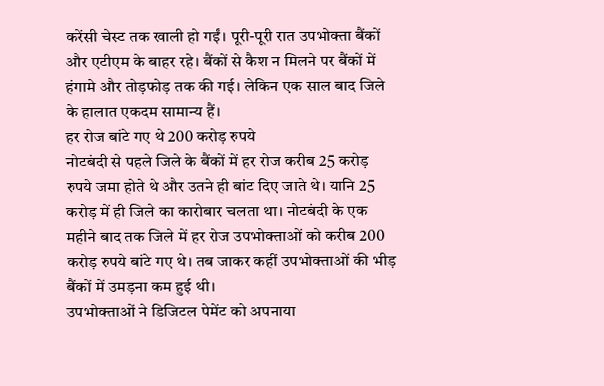करेंसी चेस्ट तक खाली हो गईं। पूरी-पूरी रात उपभोक्ता बैंकों और एटीएम के बाहर रहे। बैंकों से कैश न मिलने पर बैंकों में हंगामे और तोड़फोड़ तक की गई। लेकिन एक साल बाद जिले के हालात एकदम सामान्य हैं।
हर रोज बांटे गए थे 200 करोड़ रुपये
नोटबंदी से पहले जिले के बैंकों में हर रोज करीब 25 करोड़ रुपये जमा होते थे और उतने ही बांट दिए जाते थे। यानि 25 करोड़ में ही जिले का कारोबार चलता था। नोटबंदी के एक महीने बाद तक जिले में हर रोज उपभोक्ताओं को करीब 200 करोड़ रुपये बांटे गए थे। तब जाकर कहीं उपभोक्ताओं की भीड़ बैंकों में उमड़ना कम हुई थी।
उपभोक्ताओं ने डिजिटल पेमेंट को अपनाया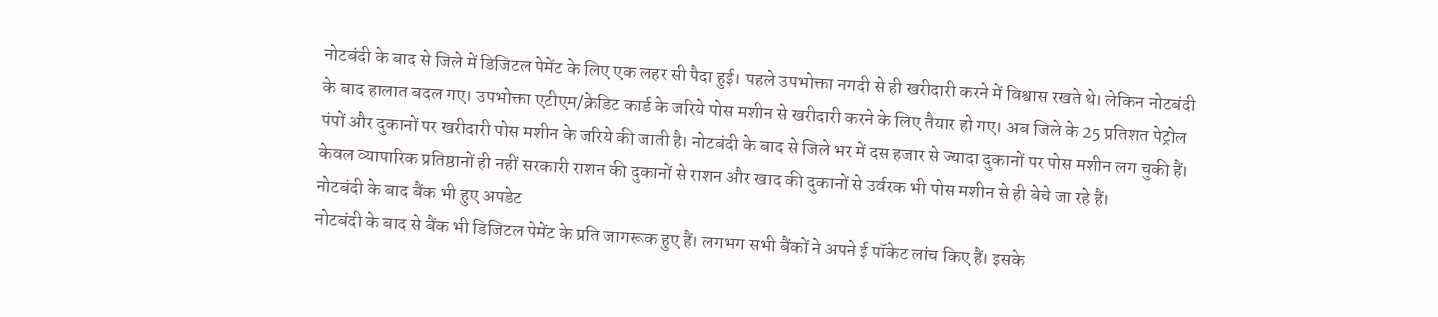नोटबंदी के बाद से जिले में डिजिटल पेमेंट के लिए एक लहर सी पैदा हुई। पहले उपभोक्ता नगदी से ही खरीदारी करने में विश्वास रखते थे। लेकिन नोटबंदी के बाद हालात बदल गए। उपभोक्ता एटीएम/क्रेडिट कार्ड के जरिये पोस मशीन से खरीदारी करने के लिए तैयार हो गए। अब जिले के 25 प्रतिशत पेट्रोल पंपों और दुकानों पर खरीदारी पोस मशीन के जरिये की जाती है। नोटबंदी के बाद से जिले भर में दस हजार से ज्यादा दुकानों पर पोस मशीन लग चुकी हैं। केवल व्यापारिक प्रतिष्ठानों ही नहीं सरकारी राशन की दुकानों से राशन और खाद की दुकानों से उर्वरक भी पोस मशीन से ही बेचे जा रहे हैं।
नोटबंदी के बाद बैंक भी हुए अपडेट
नोटबंदी के बाद से बैंक भी डिजिटल पेमेंट के प्रति जागरूक हुए हैं। लगभग सभी बैंकों ने अपने ई पॉकेट लांच किए हैं। इसके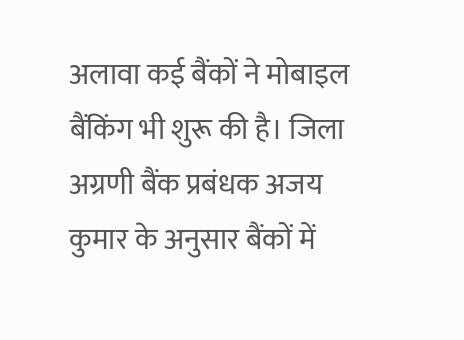अलावा कई बैंकों ने मोबाइल बैंकिंग भी शुरू की है। जिला अग्रणी बैंक प्रबंधक अजय कुमार के अनुसार बैंकों में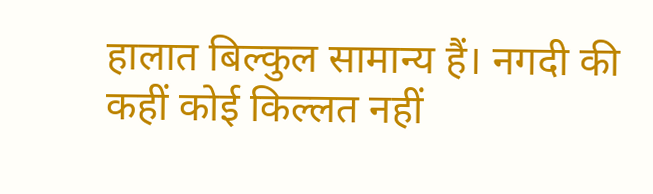हालात बिल्कुल सामान्य हैं। नगदी की कहीं कोई किल्लत नहीं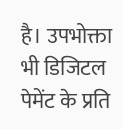है। उपभोक्ता भी डिजिटल पेमेंट के प्रति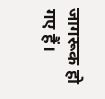जागरूक हो गए हैं।